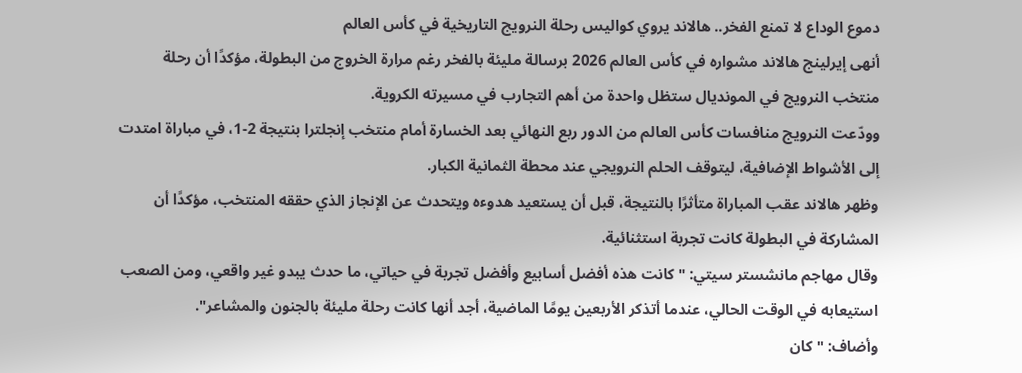دموع الوداع لا تمنع الفخر.. هالاند يروي كواليس رحلة النرويج التاريخية في كأس العالم
أنهى إيرلينج هالاند مشواره في كأس العالم 2026 برسالة مليئة بالفخر رغم مرارة الخروج من البطولة، مؤكدًا أن رحلة منتخب النرويج في المونديال ستظل واحدة من أهم التجارب في مسيرته الكروية.
وودّعت النرويج منافسات كأس العالم من الدور ربع النهائي بعد الخسارة أمام منتخب إنجلترا بنتيجة 2-1، في مباراة امتدت إلى الأشواط الإضافية، ليتوقف الحلم النرويجي عند محطة الثمانية الكبار.
وظهر هالاند عقب المباراة متأثرًا بالنتيجة، قبل أن يستعيد هدوءه ويتحدث عن الإنجاز الذي حققه المنتخب، مؤكدًا أن المشاركة في البطولة كانت تجربة استثنائية.
وقال مهاجم مانشستر سيتي: "كانت هذه أفضل أسابيع وأفضل تجربة في حياتي، ما حدث يبدو غير واقعي، ومن الصعب استيعابه في الوقت الحالي، عندما أتذكر الأربعين يومًا الماضية، أجد أنها كانت رحلة مليئة بالجنون والمشاعر".
وأضاف: "كان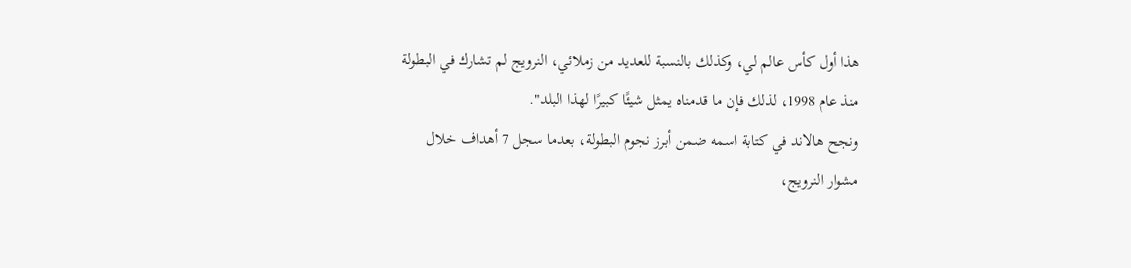هذا أول كأس عالم لي، وكذلك بالنسبة للعديد من زملائي، النرويج لم تشارك في البطولة منذ عام 1998، لذلك فإن ما قدمناه يمثل شيئًا كبيرًا لهذا البلد".
ونجح هالاند في كتابة اسمه ضمن أبرز نجوم البطولة، بعدما سجل 7 أهداف خلال مشوار النرويج،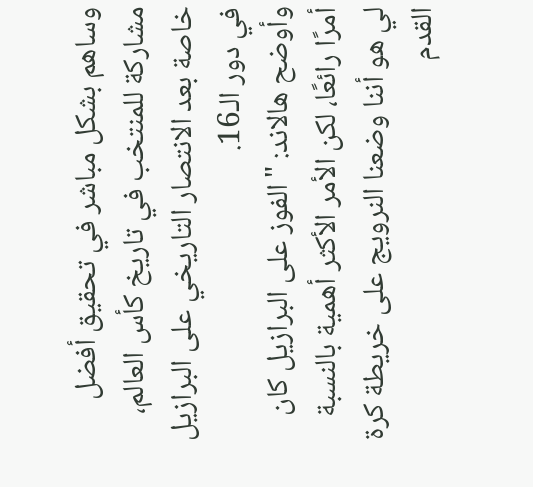وساهم بشكل مباشر في تحقيق أفضل مشاركة للمنتخب في تاريخ كأس العالم، خاصة بعد الانتصار التاريخي على البرازيل في دور الـ16.
وأوضح هالاند: "الفوز على البرازيل كان أمرًا رائعًا، لكن الأمر الأكثر أهمية بالنسبة لي هو أننا وضعنا النرويج على خريطة كرة القدم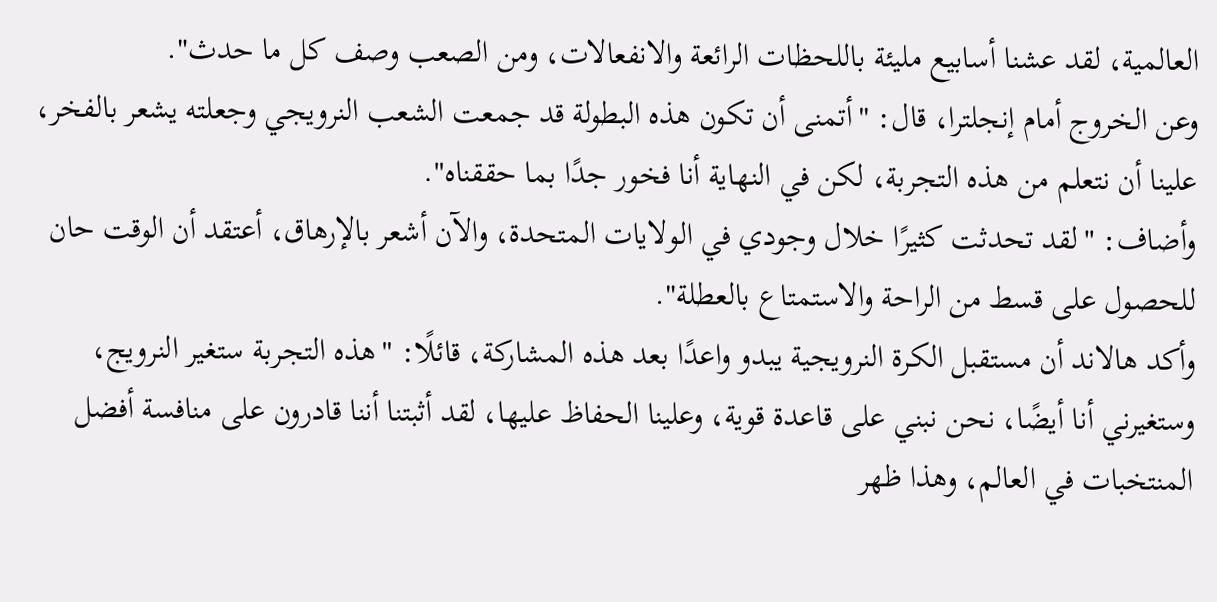العالمية، لقد عشنا أسابيع مليئة باللحظات الرائعة والانفعالات، ومن الصعب وصف كل ما حدث".
وعن الخروج أمام إنجلترا، قال: "أتمنى أن تكون هذه البطولة قد جمعت الشعب النرويجي وجعلته يشعر بالفخر، علينا أن نتعلم من هذه التجربة، لكن في النهاية أنا فخور جدًا بما حققناه".
وأضاف: "لقد تحدثت كثيرًا خلال وجودي في الولايات المتحدة، والآن أشعر بالإرهاق، أعتقد أن الوقت حان للحصول على قسط من الراحة والاستمتاع بالعطلة".
وأكد هالاند أن مستقبل الكرة النرويجية يبدو واعدًا بعد هذه المشاركة، قائلًا: "هذه التجربة ستغير النرويج، وستغيرني أنا أيضًا، نحن نبني على قاعدة قوية، وعلينا الحفاظ عليها، لقد أثبتنا أننا قادرون على منافسة أفضل المنتخبات في العالم، وهذا ظهر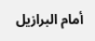أمام البرازيل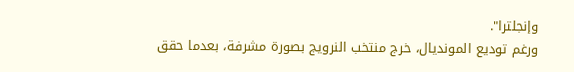وإنجلترا".
ورغم توديع المونديال، خرج منتخب النرويج بصورة مشرفة، بعدما حقق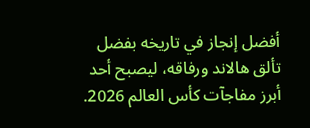أفضل إنجاز في تاريخه بفضل تألق هالاند ورفاقه، ليصبح أحد أبرز مفاجآت كأس العالم 2026.